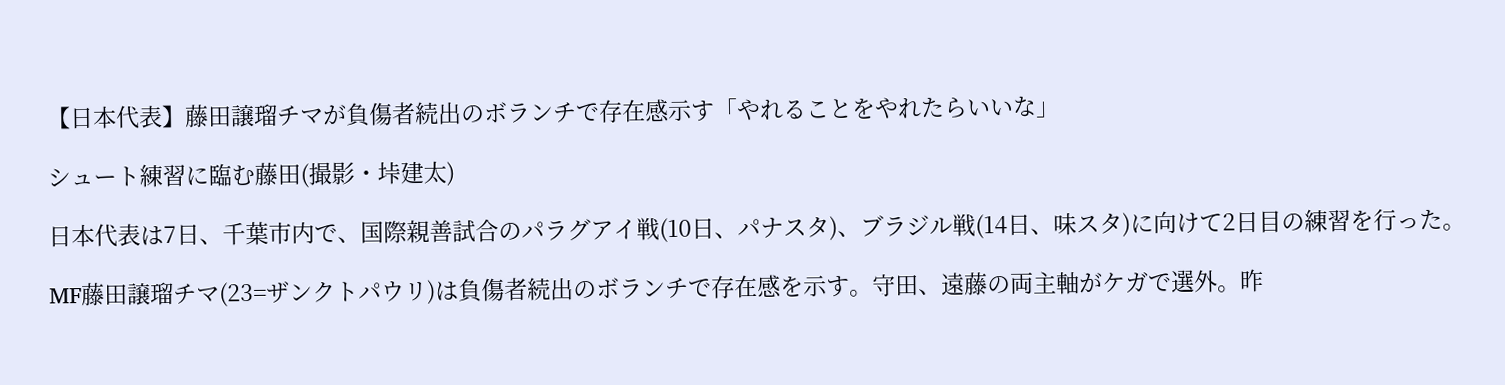【日本代表】藤田譲瑠チマが負傷者続出のボランチで存在感示す「やれることをやれたらいいな」

シュート練習に臨む藤田(撮影・垰建太)

日本代表は7日、千葉市内で、国際親善試合のパラグアイ戦(10日、パナスタ)、ブラジル戦(14日、味スタ)に向けて2日目の練習を行った。

MF藤田譲瑠チマ(23=ザンクトパウリ)は負傷者続出のボランチで存在感を示す。守田、遠藤の両主軸がケガで選外。昨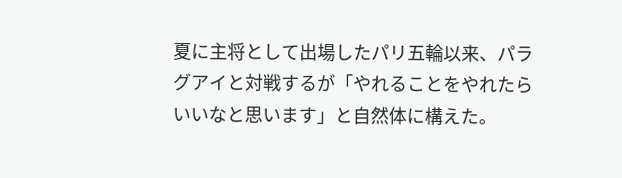夏に主将として出場したパリ五輪以来、パラグアイと対戦するが「やれることをやれたらいいなと思います」と自然体に構えた。